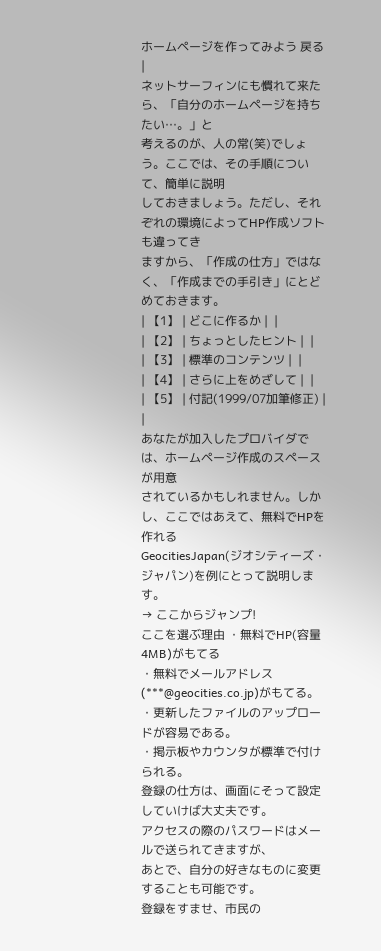ホームページを作ってみよう 戻る |
ネットサーフィンにも慣れて来たら、「自分のホームページを持ちたい…。」と
考えるのが、人の常(笑)でしょう。ここでは、その手順について、簡単に説明
しておきましょう。ただし、それぞれの環境によってHP作成ソフトも違ってき
ますから、「作成の仕方」ではなく、「作成までの手引き」にとどめておきます。
| 【1】 | どこに作るか |  |
| 【2】 | ちょっとしたヒント |  |
| 【3】 | 標準のコンテンツ |  |
| 【4】 | さらに上をめざして |  |
| 【5】 | 付記(1999/07加筆修正) |  |
あなたが加入したプロバイダでは、ホームページ作成のスペースが用意
されているかもしれません。しかし、ここではあえて、無料でHPを作れる
GeocitiesJapan(ジオシティーズ・ジャパン)を例にとって説明します。
→ ここからジャンプ!
ここを選ぶ理由 ・無料でHP(容量4MB)がもてる
・無料でメールアドレス(***@geocities.co.jp)がもてる。
・更新したファイルのアップロードが容易である。
・掲示板やカウンタが標準で付けられる。
登録の仕方は、画面にそって設定していけば大丈夫です。
アクセスの際のパスワードはメールで送られてきますが、
あとで、自分の好きなものに変更することも可能です。
登録をすませ、市民の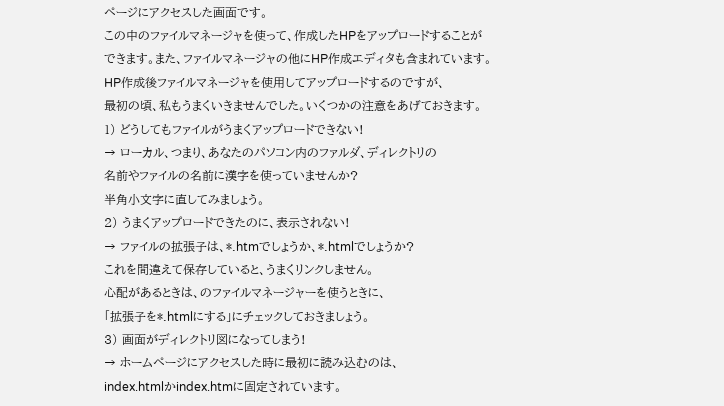ページにアクセスした画面です。
この中のファイルマネージャを使って、作成したHPをアップロードすることが
できます。また、ファイルマネージャの他にHP作成エディタも含まれています。
HP作成後ファイルマネージャを使用してアップロードするのですが、
最初の頃、私もうまくいきませんでした。いくつかの注意をあげておきます。
1) どうしてもファイルがうまくアップロードできない!
→ ローカル、つまり、あなたのパソコン内のファルダ、ディレクトリの
名前やファイルの名前に漢字を使っていませんか?
半角小文字に直してみましょう。
2) うまくアップロードできたのに、表示されない!
→ ファイルの拡張子は、*.htmでしょうか、*.htmlでしょうか?
これを間違えて保存していると、うまくリンクしません。
心配があるときは、のファイルマネージャーを使うときに、
「拡張子を*.htmlにする」にチェックしておきましょう。
3) 画面がディレクトリ図になってしまう!
→ ホームページにアクセスした時に最初に読み込むのは、
index.htmlかindex.htmに固定されています。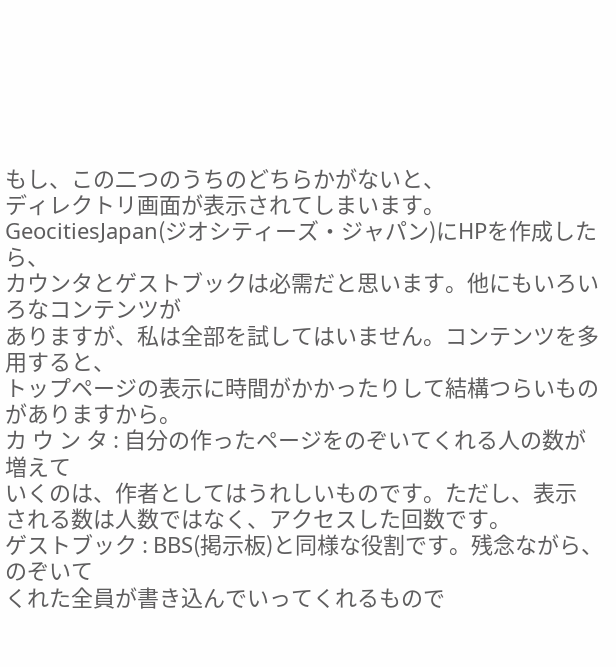もし、この二つのうちのどちらかがないと、
ディレクトリ画面が表示されてしまいます。
GeocitiesJapan(ジオシティーズ・ジャパン)にHPを作成したら、
カウンタとゲストブックは必需だと思います。他にもいろいろなコンテンツが
ありますが、私は全部を試してはいません。コンテンツを多用すると、
トップページの表示に時間がかかったりして結構つらいものがありますから。
カ ウ ン タ : 自分の作ったページをのぞいてくれる人の数が増えて
いくのは、作者としてはうれしいものです。ただし、表示
される数は人数ではなく、アクセスした回数です。
ゲストブック : BBS(掲示板)と同様な役割です。残念ながら、のぞいて
くれた全員が書き込んでいってくれるもので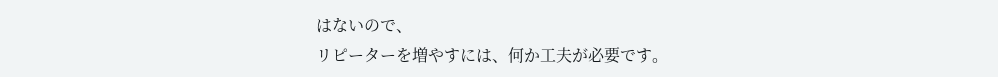はないので、
リピーターを増やすには、何か工夫が必要です。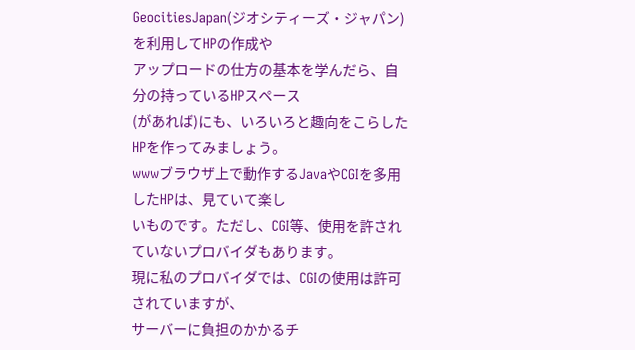GeocitiesJapan(ジオシティーズ・ジャパン)を利用してHPの作成や
アップロードの仕方の基本を学んだら、自分の持っているHPスペース
(があれば)にも、いろいろと趣向をこらしたHPを作ってみましょう。
wwwブラウザ上で動作するJavaやCGIを多用したHPは、見ていて楽し
いものです。ただし、CGI等、使用を許されていないプロバイダもあります。
現に私のプロバイダでは、CGIの使用は許可されていますが、
サーバーに負担のかかるチ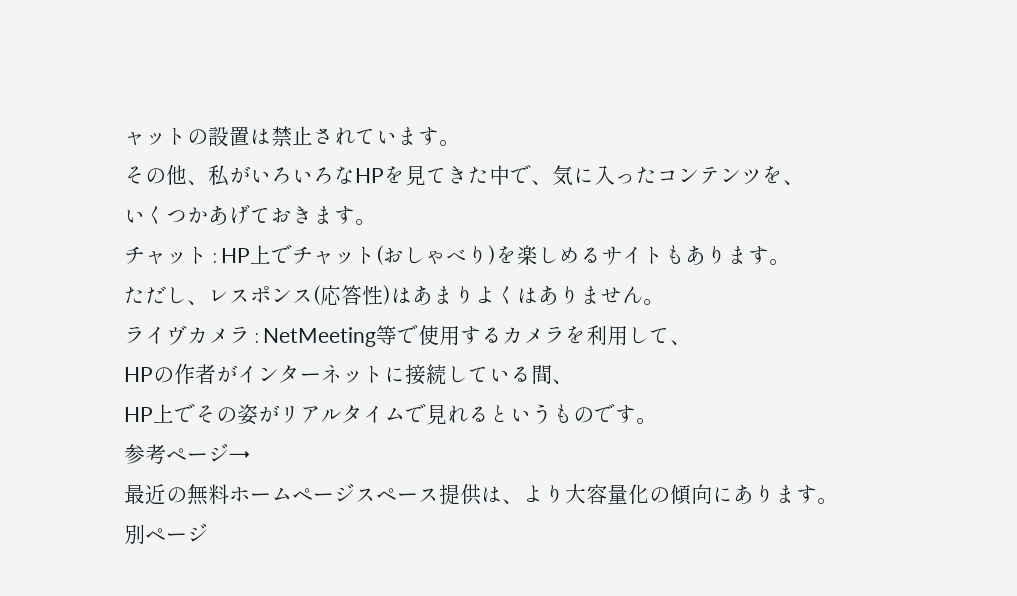ャットの設置は禁止されています。
その他、私がいろいろなHPを見てきた中で、気に入ったコンテンツを、
いくつかあげておきます。
チャット : HP上でチャット(おしゃべり)を楽しめるサイトもあります。
ただし、レスポンス(応答性)はあまりよくはありません。
ライヴカメラ : NetMeeting等で使用するカメラを利用して、
HPの作者がインターネットに接続している間、
HP上でその姿がリアルタイムで見れるというものです。
参考ページ→
最近の無料ホームページスペース提供は、より大容量化の傾向にあります。
別ページ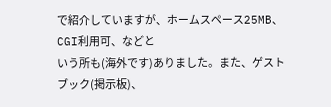で紹介していますが、ホームスペース25MB、CGI利用可、などと
いう所も(海外です)ありました。また、ゲストブック(掲示板)、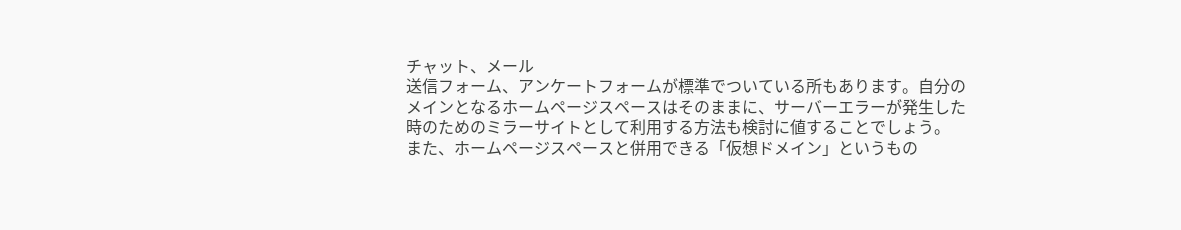チャット、メール
送信フォーム、アンケートフォームが標準でついている所もあります。自分の
メインとなるホームページスペースはそのままに、サーバーエラーが発生した
時のためのミラーサイトとして利用する方法も検討に値することでしょう。
また、ホームページスペースと併用できる「仮想ドメイン」というもの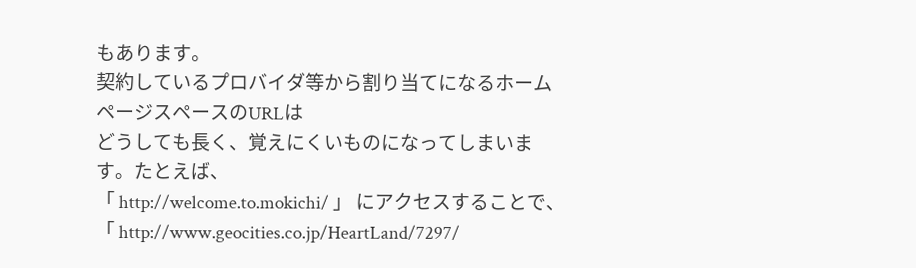もあります。
契約しているプロバイダ等から割り当てになるホームページスペースのURLは
どうしても長く、覚えにくいものになってしまいます。たとえば、
「 http://welcome.to.mokichi/ 」 にアクセスすることで、
「 http://www.geocities.co.jp/HeartLand/7297/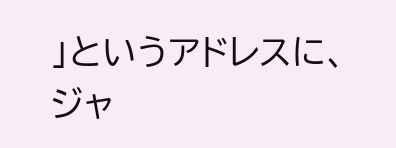」というアドレスに、
ジャ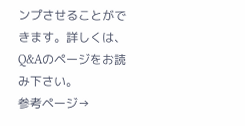ンプさせることができます。詳しくは、Q&Aのページをお読み下さい。
参考ページ→